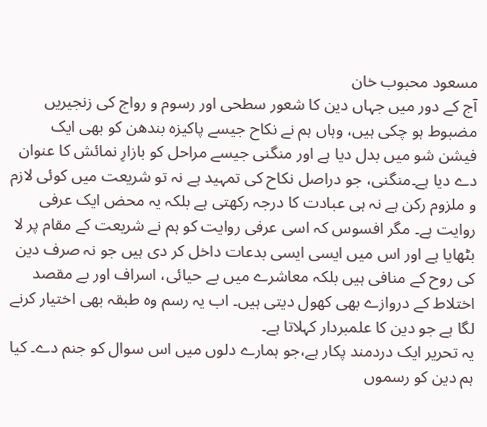مسعود محبوب خان
آج کے دور میں جہاں دین کا شعور سطحی اور رسوم و رواج کی زنجیریں مضبوط ہو چکی ہیں، وہاں ہم نے نکاح جیسے پاکیزہ بندھن کو بھی ایک فیشن شو میں بدل دیا ہے اور منگنی جیسے مراحل کو بازارِ نمائش کا عنوان دے دیا ہے۔منگنی، جو دراصل نکاح کی تمہید ہے نہ تو شریعت میں کوئی لازم و ملزوم رکن ہے نہ ہی عبادت کا درجہ رکھتی ہے بلکہ یہ محض ایک عرفی روایت ہے۔ مگر افسوس کہ اسی عرفی روایت کو ہم نے شریعت کے مقام پر لا بٹھایا ہے اور اس میں ایسی ایسی بدعات داخل کر دی ہیں جو نہ صرف دین کی روح کے منافی ہیں بلکہ معاشرے میں بے حیائی، اسراف اور بے مقصد اختلاط کے دروازے بھی کھول دیتی ہیں۔ اب یہ رسم وہ طبقہ بھی اختیار کرنے لگا ہے جو دین کا علمبردار کہلاتا ہے۔
یہ تحریر ایک دردمند پکار ہے،جو ہمارے دلوں میں اس سوال کو جنم دے۔ کیا ہم دین کو رسموں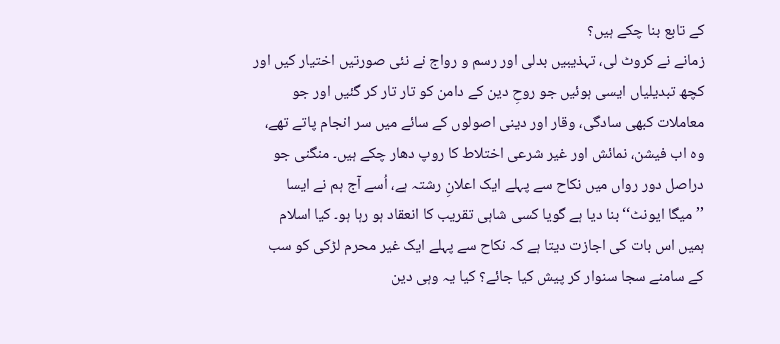کے تابع بنا چکے ہیں؟
زمانے نے کروٹ لی، تہذیبیں بدلی اور رسم و رواج نے نئی صورتیں اختیار کیں اور کچھ تبدیلیاں ایسی ہوئیں جو روحِ دین کے دامن کو تار تار کر گئیں اور جو معاملات کبھی سادگی، وقار اور دینی اصولوں کے سائے میں سر انجام پاتے تھے، وہ اب فیشن، نمائش اور غیر شرعی اختلاط کا روپ دھار چکے ہیں۔ منگنی جو دراصل دور رواں میں نکاح سے پہلے ایک اعلانِ رشتہ ہے، اُسے آج ہم نے ایسا ’’میگا ایونٹ‘‘بنا دیا ہے گویا کسی شاہی تقریب کا انعقاد ہو رہا ہو۔ کیا اسلام ہمیں اس بات کی اجازت دیتا ہے کہ نکاح سے پہلے ایک غیر محرم لڑکی کو سب کے سامنے سجا سنوار کر پیش کیا جائے؟ کیا یہ وہی دین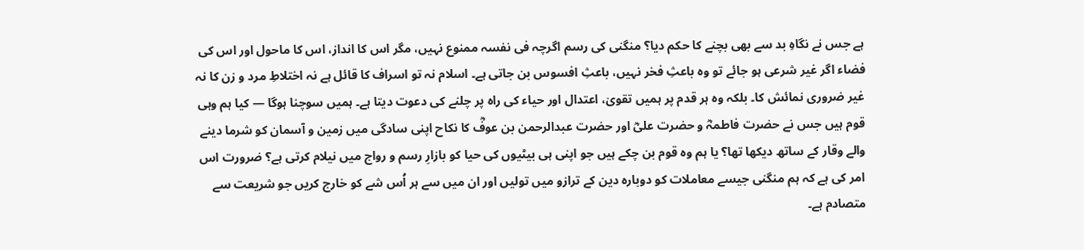ہے جس نے نگاہِ بد سے بھی بچنے کا حکم دیا؟ منگنی کی رسم اگرچہ فی نفسہ ممنوع نہیں، مگر اس کا انداز، اس کا ماحول اور اس کی فضاء اگر غیر شرعی ہو جائے تو وہ باعثِ فخر نہیں، باعثِ افسوس بن جاتی ہے۔ اسلام نہ تو اسراف کا قائل ہے نہ اختلاطِ مرد و زن کا نہ غیر ضروری نمائش کا۔ بلکہ وہ ہر قدم پر ہمیں تقویٰ، اعتدال اور حیاء کی راہ پر چلنے کی دعوت دیتا ہے۔ ہمیں سوچنا ہوگا — کیا ہم وہی قوم ہیں جس نے حضرت فاطمہؓ و حضرت علیؓ اور حضرت عبدالرحمن بن عوفؓ کا نکاح اپنی سادگی میں زمین و آسمان کو شرما دینے والے وقار کے ساتھ دیکھا تھا؟ یا ہم وہ قوم بن چکے ہیں جو اپنی ہی بیٹیوں کی حیا کو بازارِ رسم و رواج میں نیلام کرتی ہے؟ ضرورت اس امر کی ہے کہ ہم منگنی جیسے معاملات کو دوبارہ دین کے ترازو میں تولیں اور ان میں سے ہر اُس شے کو خارج کریں جو شریعت سے متصادم ہے۔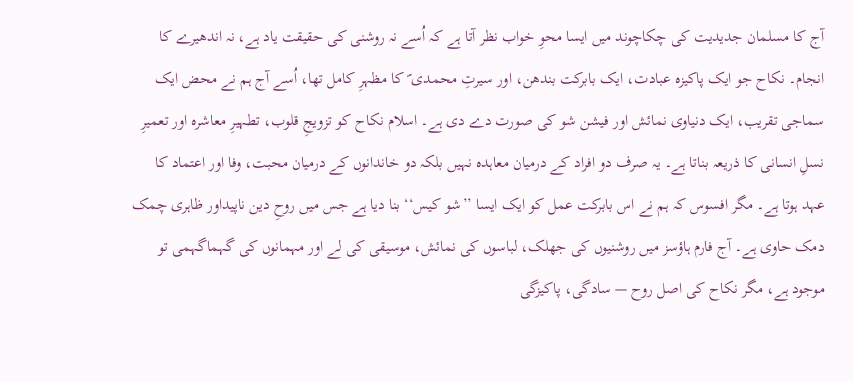آج کا مسلمان جدیدیت کی چکاچوند میں ایسا محوِ خواب نظر آتا ہے کہ اُسے نہ روشنی کی حقیقت یاد ہے، نہ اندھیرے کا انجام۔ نکاح جو ایک پاکیزہ عبادت، ایک بابرکت بندھن، اور سیرتِ محمدی ؐ کا مظہرِ کامل تھا، اُسے آج ہم نے محض ایک سماجی تقریب، ایک دنیاوی نمائش اور فیشن شو کی صورت دے دی ہے۔ اسلام نکاح کو تزویجِ قلوب، تطہیرِ معاشرہ اور تعمیرِ نسلِ انسانی کا ذریعہ بناتا ہے۔ یہ صرف دو افراد کے درمیان معاہدہ نہیں بلکہ دو خاندانوں کے درمیان محبت، وفا اور اعتماد کا عہد ہوتا ہے۔ مگر افسوس کہ ہم نے اس بابرکت عمل کو ایک ایسا ’’شو کیس‘‘ بنا دیا ہے جس میں روحِ دین ناپیداور ظاہری چمک دمک حاوی ہے۔ آج فارم ہاؤسز میں روشنیوں کی جھلک، لباسوں کی نمائش، موسیقی کی لے اور مہمانوں کی گہماگہمی تو موجود ہے، مگر نکاح کی اصل روح — سادگی، پاکیزگی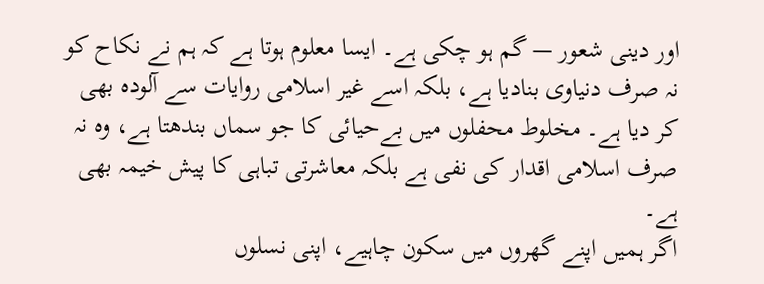اور دینی شعور — گم ہو چکی ہے۔ ایسا معلوم ہوتا ہے کہ ہم نے نکاح کو نہ صرف دنیاوی بنادیا ہے، بلکہ اسے غیر اسلامی روایات سے آلودہ بھی کر دیا ہے۔ مخلوط محفلوں میں بےحیائی کا جو سماں بندھتا ہے، وہ نہ صرف اسلامی اقدار کی نفی ہے بلکہ معاشرتی تباہی کا پیش خیمہ بھی ہے۔
اگر ہمیں اپنے گھروں میں سکون چاہیے، اپنی نسلوں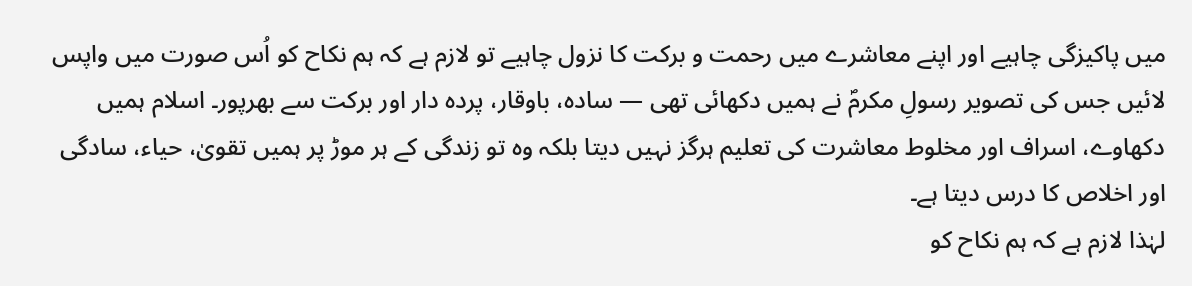میں پاکیزگی چاہیے اور اپنے معاشرے میں رحمت و برکت کا نزول چاہیے تو لازم ہے کہ ہم نکاح کو اُس صورت میں واپس لائیں جس کی تصویر رسولِ مکرمؐ نے ہمیں دکھائی تھی — سادہ، باوقار، پردہ دار اور برکت سے بھرپور۔ اسلام ہمیں دکھاوے، اسراف اور مخلوط معاشرت کی تعلیم ہرگز نہیں دیتا بلکہ وہ تو زندگی کے ہر موڑ پر ہمیں تقویٰ، حیاء، سادگی اور اخلاص کا درس دیتا ہے۔
لہٰذا لازم ہے کہ ہم نکاح کو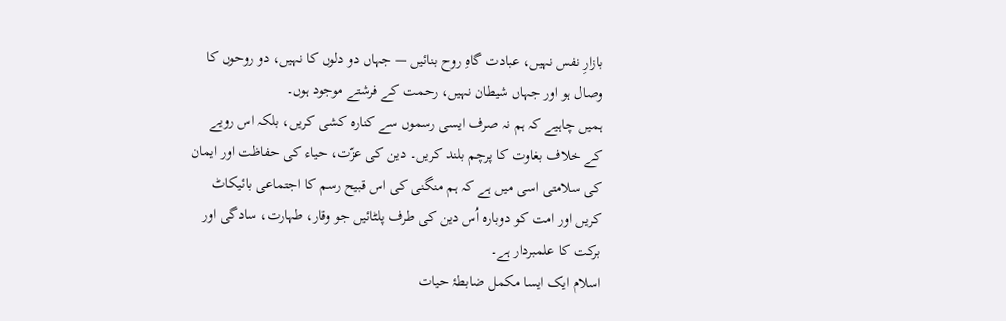بازارِ نفس نہیں، عبادت گاہِ روح بنائیں — جہاں دو دلوں کا نہیں، دو روحوں کا وصال ہو اور جہاں شیطان نہیں، رحمت کے فرشتے موجود ہوں۔
ہمیں چاہیے کہ ہم نہ صرف ایسی رسموں سے کنارہ کشی کریں، بلکہ اس رویے کے خلاف بغاوت کا پرچم بلند کریں۔ دین کی عزّت، حیاء کی حفاظت اور ایمان کی سلامتی اسی میں ہے کہ ہم منگنی کی اس قبیح رسم کا اجتماعی بائیکاٹ کریں اور امت کو دوبارہ اُس دین کی طرف پلٹائیں جو وقار، طہارت، سادگی اور برکت کا علمبردار ہے۔
اسلام ایک ایسا مکمل ضابطۂ حیات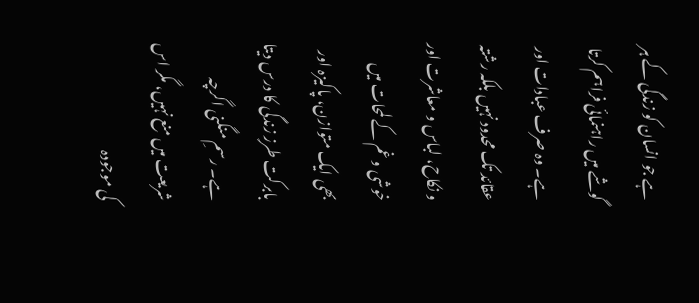ہے جو انسان کو زندگی کے ہر گوشے میں راہنمائی فراہم کرتا ہے۔ وہ صرف عبادات اور عقائد تک محدود نہیں بلکہ رشتہ و نکاح، لباس و معاشرت اور خوشی و غم کے لمحات میں بھی ایک متوازن، پاکیزہ اور بابرکت طرزِ زندگی کا درس دیتا ہے۔ رسمِ منگنی اگرچہ شریعت میں منع نہیں، مگر اس کی موجودہ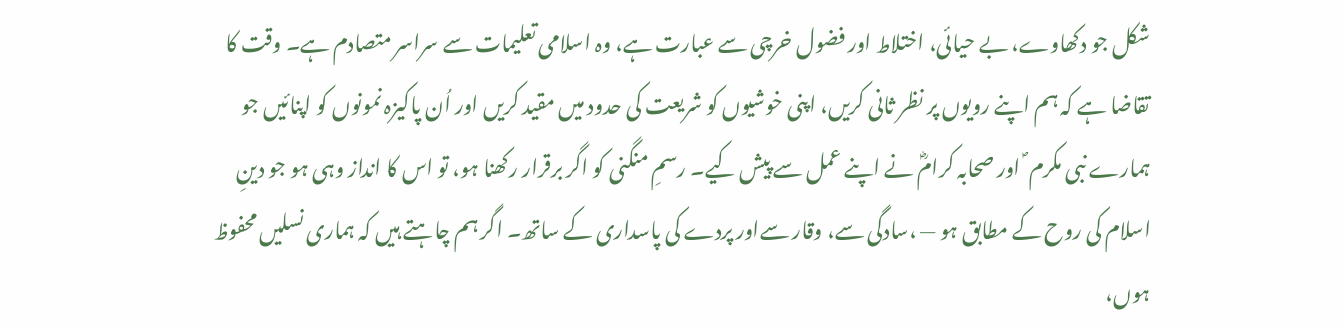شکل جو دکھاوے، بے حیائی، اختلاط اور فضول خرچی سے عبارت ہے، وہ اسلامی تعلیمات سے سراسر متصادم ہے۔ وقت کا تقاضا ہے کہ ہم اپنے رویوں پر نظر ثانی کریں، اپنی خوشیوں کو شریعت کی حدود میں مقید کریں اور اُن پاکیزہ نمونوں کو اپنائیں جو ہمارے نبی مکرم ؐ اور صحابہ کرامؓ نے اپنے عمل سے پیش کیے۔ رسمِ منگنی کو اگر برقرار رکھنا ہو، تو اس کا انداز وہی ہو جو دینِ اسلام کی روح کے مطابق ہو — ،سادگی سے، وقار سےاور پردے کی پاسداری کے ساتھ۔ اگر ہم چاہتے ہیں کہ ہماری نسلیں محفوظ ہوں،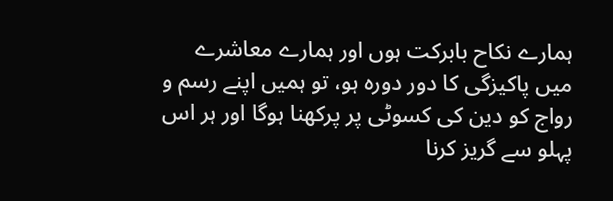ہمارے نکاح بابرکت ہوں اور ہمارے معاشرے میں پاکیزگی کا دور دورہ ہو، تو ہمیں اپنے رسم و رواج کو دین کی کسوٹی پر پرکھنا ہوگا اور ہر اس پہلو سے گریز کرنا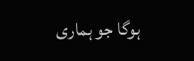ہوگا جو ہماری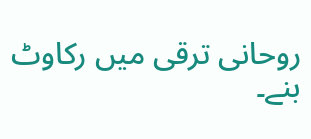روحانی ترقی میں رکاوٹ بنے۔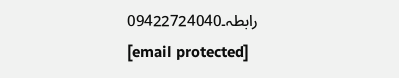رابطہ۔09422724040
[email protected]